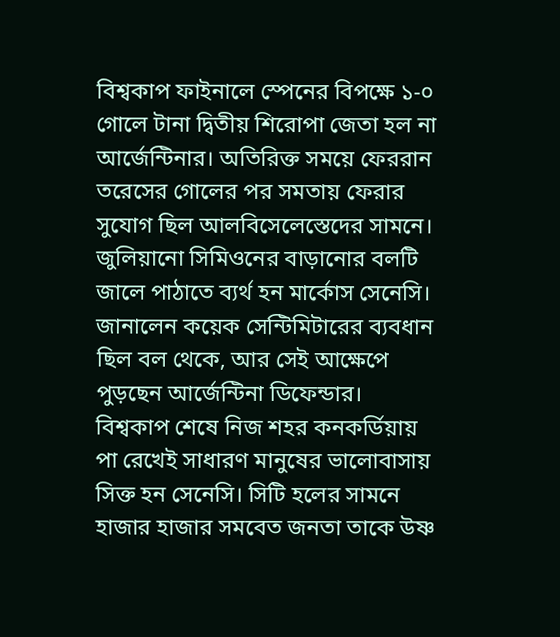বিশ্বকাপ ফাইনালে স্পেনের বিপক্ষে ১-০ গোলে টানা দ্বিতীয় শিরোপা জেতা হল না আর্জেন্টিনার। অতিরিক্ত সময়ে ফেররান তরেসের গোলের পর সমতায় ফেরার সুযোগ ছিল আলবিসেলেস্তেদের সামনে। জুলিয়ানো সিমিওনের বাড়ানোর বলটি জালে পাঠাতে ব্যর্থ হন মার্কোস সেনেসি। জানালেন কয়েক সেন্টিমিটারের ব্যবধান ছিল বল থেকে, আর সেই আক্ষেপে পুড়ছেন আর্জেন্টিনা ডিফেন্ডার।
বিশ্বকাপ শেষে নিজ শহর কনকর্ডিয়ায় পা রেখেই সাধারণ মানুষের ভালোবাসায় সিক্ত হন সেনেসি। সিটি হলের সামনে হাজার হাজার সমবেত জনতা তাকে উষ্ণ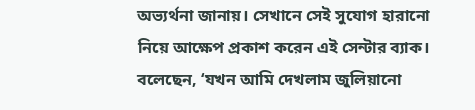অভ্যর্থনা জানায়। সেখানে সেই সুযোগ হারানো নিয়ে আক্ষেপ প্রকাশ করেন এই সেন্টার ব্যাক।
বলেছেন, ‘যখন আমি দেখলাম জুলিয়ানো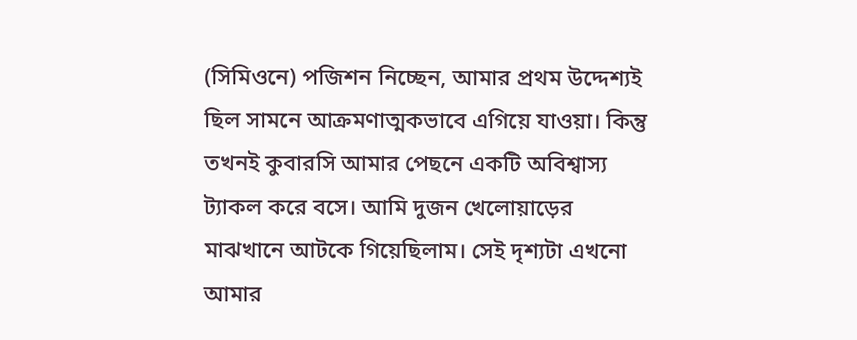(সিমিওনে) পজিশন নিচ্ছেন, আমার প্রথম উদ্দেশ্যই ছিল সামনে আক্রমণাত্মকভাবে এগিয়ে যাওয়া। কিন্তু তখনই কুবারসি আমার পেছনে একটি অবিশ্বাস্য ট্যাকল করে বসে। আমি দুজন খেলোয়াড়ের মাঝখানে আটকে গিয়েছিলাম। সেই দৃশ্যটা এখনো আমার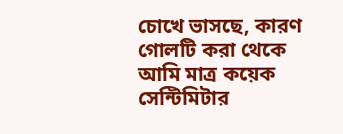চোখে ভাসছে, কারণ গোলটি করা থেকে আমি মাত্র কয়েক সেন্টিমিটার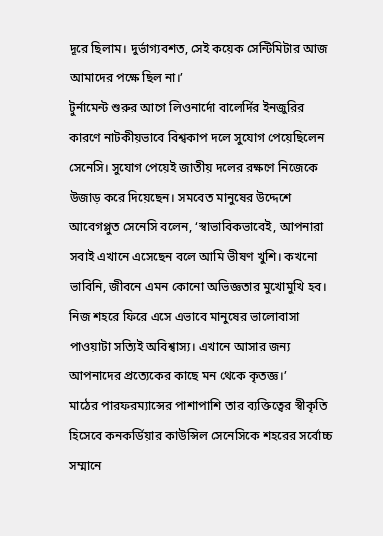দূরে ছিলাম। দুর্ভাগ্যবশত, সেই কয়েক সেন্টিমিটার আজ আমাদের পক্ষে ছিল না।’
টুর্নামেন্ট শুরুর আগে লিওনার্দো বালের্দির ইনজুরির কারণে নাটকীয়ভাবে বিশ্বকাপ দলে সুযোগ পেয়েছিলেন সেনেসি। সুযোগ পেয়েই জাতীয় দলের রক্ষণে নিজেকে উজাড় করে দিয়েছেন। সমবেত মানুষের উদ্দেশে আবেগপ্লুত সেনেসি বলেন, ‘স্বাভাবিকভাবেই, আপনারা সবাই এখানে এসেছেন বলে আমি ভীষণ খুশি। কখনো ভাবিনি, জীবনে এমন কোনো অভিজ্ঞতার মুখোমুখি হব। নিজ শহরে ফিরে এসে এভাবে মানুষের ভালোবাসা পাওয়াটা সত্যিই অবিশ্বাস্য। এখানে আসার জন্য আপনাদের প্রত্যেকের কাছে মন থেকে কৃতজ্ঞ।’
মাঠের পারফরম্যান্সের পাশাপাশি তার ব্যক্তিত্বের স্বীকৃতি হিসেবে কনকর্ডিয়ার কাউন্সিল সেনেসিকে শহরের সর্বোচ্চ সম্মানে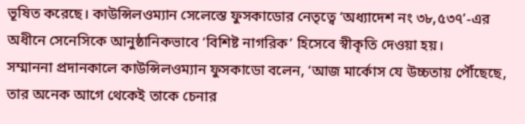ভূষিত করেছে। কাউন্সিলওম্যান সেলেস্তে ফুসকাডোর নেতৃত্বে ‘অধ্যাদেশ নং ৩৮,৫৩৭’-এর অধীনে সেনেসিকে আনুষ্ঠানিকভাবে ‘বিশিষ্ট নাগরিক’ হিসেবে স্বীকৃতি দেওয়া হয়।
সম্মাননা প্রদানকালে কাউন্সিলওম্যান ফুসকাডো বলেন, ‘আজ মার্কোস যে উচ্চতায় পৌঁছেছে, তার অনেক আগে থেকেই তাকে চেনার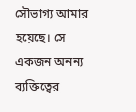সৌভাগ্য আমার হয়েছে। সে একজন অনন্য ব্যক্তিত্বের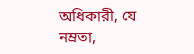অধিকারী, যে নম্রতা,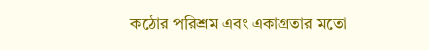কঠোর পরিশ্রম এবং একাগ্রতার মতো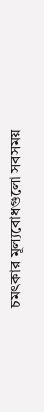চমৎকার মূল্যবোধগুলো সবসময়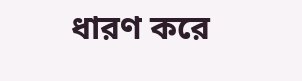ধারণ করে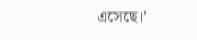এসেছে।’